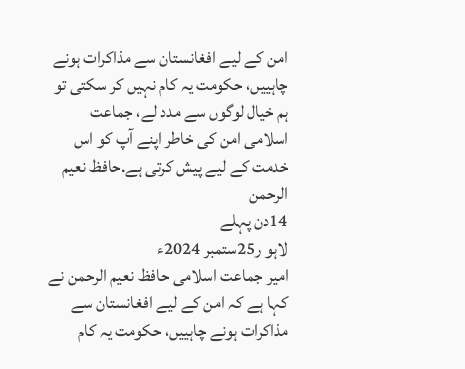امن کے لیے افغانستان سے مذاکرات ہونے چاہییں، حکومت یہ کام نہیں کر سکتی تو ہم خیال لوگوں سے مدد لے، جماعت اسلامی امن کی خاطر اپنے آپ کو اس خدمت کے لیے پیش کرتی ہے.حافظ نعیم الرحمن
14دن پہلے
لاہو ر25ستمبر 2024ء
امیر جماعت اسلامی حافظ نعیم الرحمن نے کہا ہے کہ امن کے لیے افغانستان سے مذاکرات ہونے چاہییں، حکومت یہ کام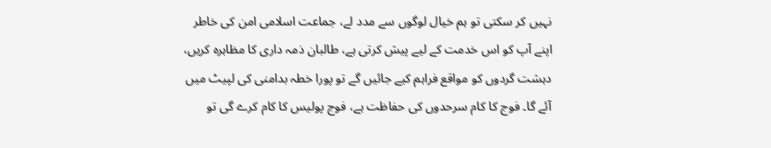نہیں کر سکتی تو ہم خیال لوگوں سے مدد لے، جماعت اسلامی امن کی خاطر اپنے آپ کو اس خدمت کے لیے پیش کرتی ہے، طالبان ذمہ داری کا مظاہرہ کریں، دہشت گردوں کو مواقع فراہم کیے جائیں گے تو پورا خطہ بدامنی کی لپیٹ میں آئے گا۔ فوج کا کام سرحدوں کی حفاظت ہے، فوج پولیس کا کام کرے گی تو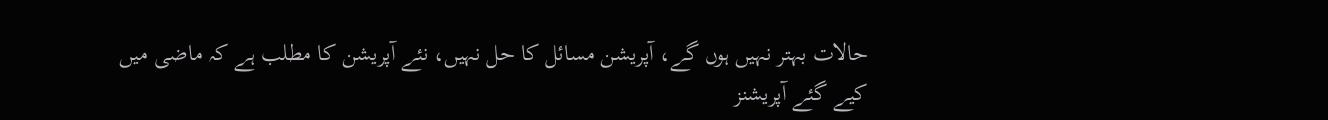حالات بہتر نہیں ہوں گے، آپریشن مسائل کا حل نہیں، نئے آپریشن کا مطلب ہے کہ ماضی میں کیے گئے آپریشنز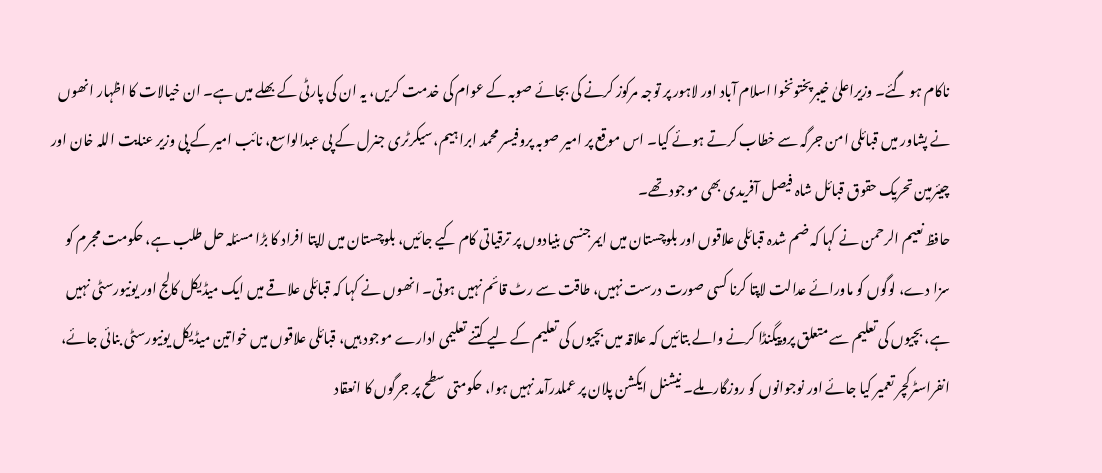ناکام ہو گئے۔ وزیراعلیٰ خیبرپختونخوا اسلام آباد اور لاہور پر توجہ مرکوز کرنے کی بجائے صوبہ کے عوام کی خدمت کریں، یہ ان کی پارٹی کے بھلے میں ہے۔ ان خیالات کا اظہار انھوں نے پشاور میں قبائلی امن جرگہ سے خطاب کرتے ہوئے کیا۔ اس موقع پر امیر صوبہ پروفیسر محمد ابراہیم، سیکرٹری جنرل کے پی عبدالواسع، نائب امیر کے پی وزیر عنایت اللہ خان اور چیئرمین تحریک حقوق قبائل شاہ فیصل آفریدی بھی موجود تھے۔
حافظ نعیم الرحمن نے کہا کہ ضم شدہ قبائلی علاقوں اور بلوچستان میں ایمرجنسی بنیادوں پر ترقیاتی کام کیے جائیں، بلوچستان میں لاپتا افراد کا بڑا مسئلہ حل طلب ہے، حکومت مجرم کو سزا دے، لوگوں کو ماورائے عدالت لاپتا کرنا کسی صورت درست نہیں، طاقت سے رٹ قائم نہیں ہوتی۔ انھوں نے کہا کہ قبائلی علاقے میں ایک میڈیکل کالج اور یونیورسٹی نہیں ہے، بچیوں کی تعلیم سے متعلق پروپیگنڈا کرنے والے بتائیں کہ علاقہ میں بچیوں کی تعلیم کے لیے کتنے تعلیمی ادارے موجود ہیں، قبائلی علاقوں میں خواتین میڈیکل یونیورسٹی بنائی جائے، انفراسٹرکچر تعمیر کیا جائے اور نوجوانوں کو روزگار ملے۔ نیشنل ایکشن پلان پر عملدرآمد نہیں ہوا، حکومتی سطح پر جرگوں کا انعقاد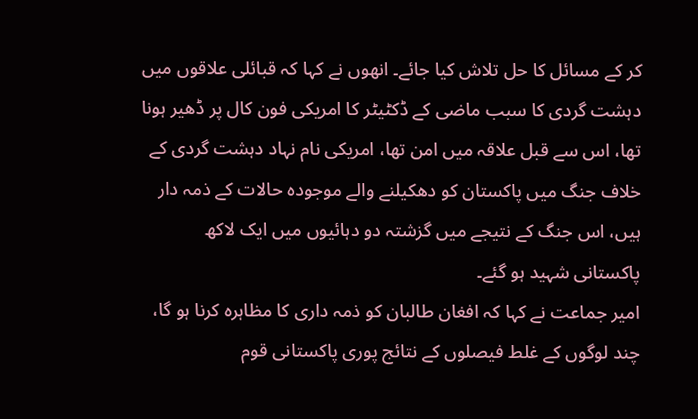کر کے مسائل کا حل تلاش کیا جائے۔ انھوں نے کہا کہ قبائلی علاقوں میں دہشت گردی کا سبب ماضی کے ڈکٹیٹر کا امریکی فون کال پر ڈھیر ہونا تھا، اس سے قبل علاقہ میں امن تھا، امریکی نام نہاد دہشت گردی کے خلاف جنگ میں پاکستان کو دھکیلنے والے موجودہ حالات کے ذمہ دار ہیں، اس جنگ کے نتیجے میں گزشتہ دو دہائیوں میں ایک لاکھ پاکستانی شہید ہو گئے۔
امیر جماعت نے کہا کہ افغان طالبان کو ذمہ داری کا مظاہرہ کرنا ہو گا، چند لوگوں کے غلط فیصلوں کے نتائج پوری پاکستانی قوم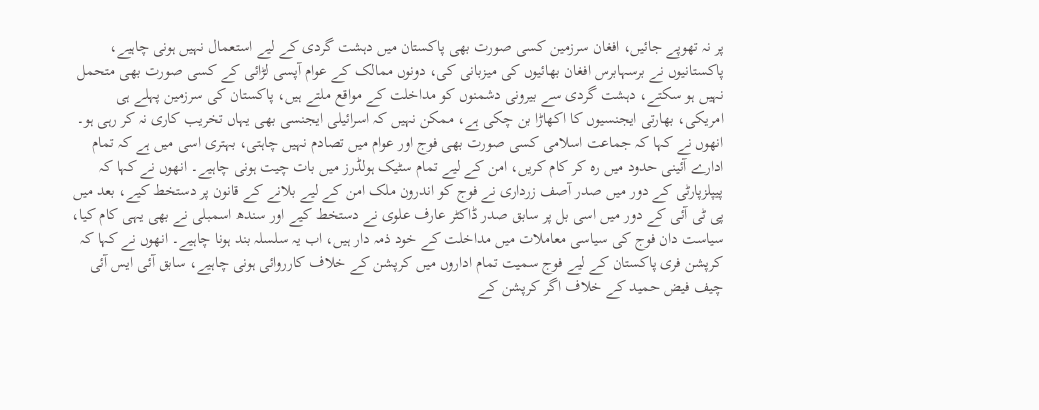پر نہ تھوپے جائیں، افغان سرزمین کسی صورت بھی پاکستان میں دہشت گردی کے لیے استعمال نہیں ہونی چاہیے، پاکستانیوں نے برسہابرس افغان بھائیوں کی میزبانی کی، دونوں ممالک کے عوام آپسی لڑائی کے کسی صورت بھی متحمل نہیں ہو سکتے، دہشت گردی سے بیرونی دشمنوں کو مداخلت کے مواقع ملتے ہیں، پاکستان کی سرزمین پہلے ہی امریکی، بھارتی ایجنسیوں کا اکھاڑا بن چکی ہے، ممکن نہیں کہ اسرائیلی ایجنسی بھی یہاں تخریب کاری نہ کر رہی ہو۔ انھوں نے کہا کہ جماعت اسلامی کسی صورت بھی فوج اور عوام میں تصادم نہیں چاہتی، بہتری اسی میں ہے کہ تمام ادارے آئینی حدود میں رہ کر کام کریں، امن کے لیے تمام سٹیک ہولڈرز میں بات چیت ہونی چاہیے۔ انھوں نے کہا کہ پیپلزپارٹی کے دور میں صدر آصف زرداری نے فوج کو اندرون ملک امن کے لیے بلانے کے قانون پر دستخط کیے، بعد میں پی ٹی آئی کے دور میں اسی بل پر سابق صدر ڈاکٹر عارف علوی نے دستخط کیے اور سندھ اسمبلی نے بھی یہی کام کیا، سیاست دان فوج کی سیاسی معاملات میں مداخلت کے خود ذمہ دار ہیں، اب یہ سلسلہ بند ہونا چاہیے۔ انھوں نے کہا کہ کرپشن فری پاکستان کے لیے فوج سمیت تمام اداروں میں کرپشن کے خلاف کارروائی ہونی چاہیے، سابق آئی ایس آئی چیف فیض حمید کے خلاف اگر کرپشن کے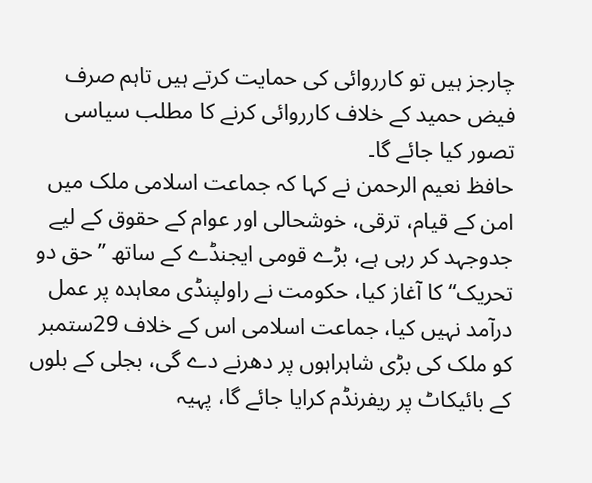چارجز ہیں تو کارروائی کی حمایت کرتے ہیں تاہم صرف فیض حمید کے خلاف کارروائی کرنے کا مطلب سیاسی تصور کیا جائے گا۔
حافظ نعیم الرحمن نے کہا کہ جماعت اسلامی ملک میں امن کے قیام، ترقی، خوشحالی اور عوام کے حقوق کے لیے جدوجہد کر رہی ہے، بڑے قومی ایجنڈے کے ساتھ ”حق دو تحریک“ کا آغاز کیا، حکومت نے راولپنڈی معاہدہ پر عمل درآمد نہیں کیا، جماعت اسلامی اس کے خلاف 29ستمبر کو ملک کی بڑی شاہراہوں پر دھرنے دے گی، بجلی کے بلوں کے بائیکاٹ پر ریفرنڈم کرایا جائے گا، پہیہ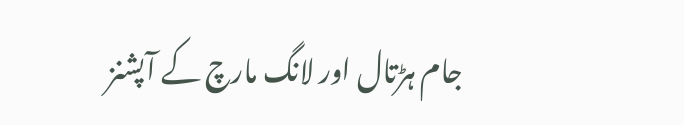جام ہڑتال اور لانگ مارچ کے آپشنز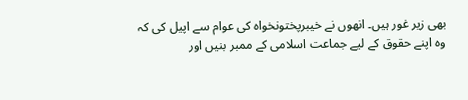بھی زیر غور ہیں۔ انھوں نے خیبرپختونخواہ کی عوام سے اپیل کی کہ وہ اپنے حقوق کے لیے جماعت اسلامی کے ممبر بنیں اور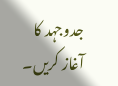جدوجہد کا آغاز کریں۔